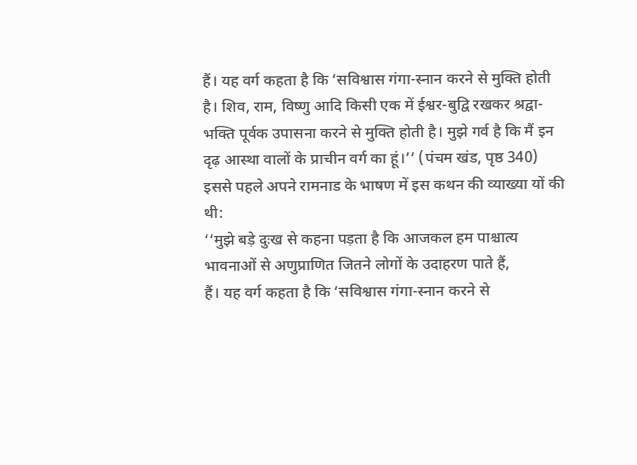हैं। यह वर्ग कहता है कि ‘सविश्वास गंगा-स्नान करने से मुक्ति होती है। शिव, राम, विष्णु आदि किसी एक में ईश्वर-बुद्वि रखकर श्रद्वा-भक्ति पूर्वक उपासना करने से मुक्ति होती है। मुझे गर्व है कि मैं इन दृढ़ आस्था वालों के प्राचीन वर्ग का हूं।’’ (पंचम खंड, पृष्ठ 340)
इससे पहले अपने रामनाड के भाषण में इस कथन की व्याख्या यों की थी:
‘‘मुझे बड़े दुःख से कहना पड़ता है कि आजकल हम पाश्चात्य भावनाओं से अणुप्राणित जितने लोगों के उदाहरण पाते हैं,
हैं। यह वर्ग कहता है कि ‘सविश्वास गंगा-स्नान करने से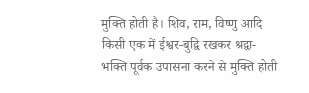मुक्ति होती है। शिव, राम, विष्णु आदि किसी एक में ईश्वर-बुद्वि रखकर श्रद्वा-भक्ति पूर्वक उपासना करने से मुक्ति होती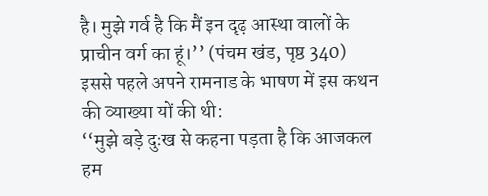है। मुझे गर्व है कि मैं इन दृढ़ आस्था वालों के प्राचीन वर्ग का हूं।’’ (पंचम खंड, पृष्ठ 340)
इससे पहले अपने रामनाड के भाषण में इस कथन की व्याख्या यों की थी:
‘‘मुझे बड़े दुःख से कहना पड़ता है कि आजकल हम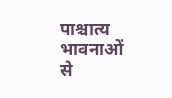पाश्चात्य भावनाओं से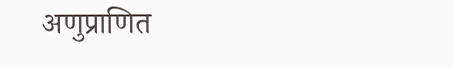अणुप्राणित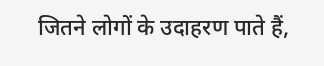जितने लोगों के उदाहरण पाते हैं,